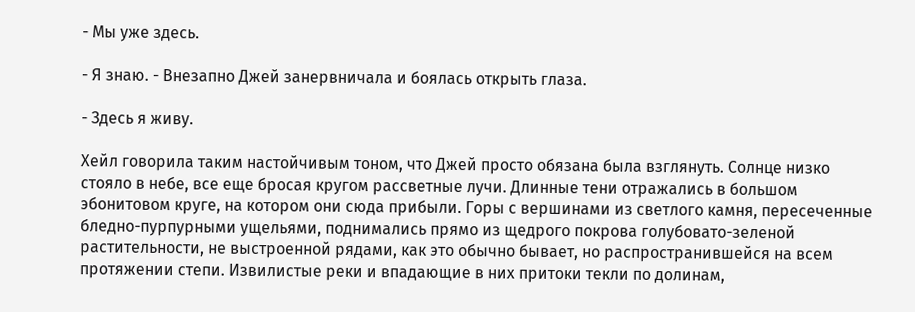- Мы уже здесь.

- Я знаю. - Внезапно Джей занервничала и боялась открыть глаза.

- Здесь я живу.

Хейл говорила таким настойчивым тоном, что Джей просто обязана была взглянуть. Солнце низко стояло в небе, все еще бросая кругом рассветные лучи. Длинные тени отражались в большом эбонитовом круге, на котором они сюда прибыли. Горы с вершинами из светлого камня, пересеченные бледно-пурпурными ущельями, поднимались прямо из щедрого покрова голубовато-зеленой растительности, не выстроенной рядами, как это обычно бывает, но распространившейся на всем протяжении степи. Извилистые реки и впадающие в них притоки текли по долинам,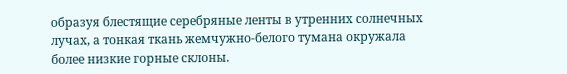образуя блестящие серебряные ленты в утренних солнечных лучах, а тонкая ткань жемчужно-белого тумана окружала более низкие горные склоны.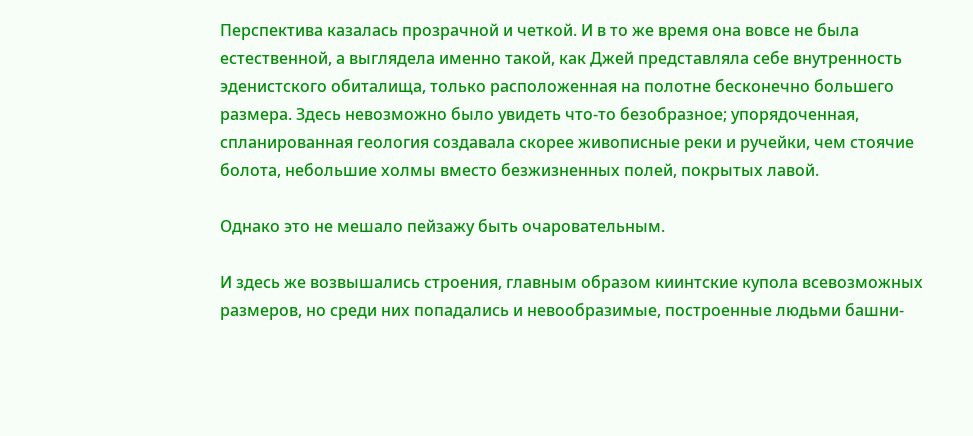Перспектива казалась прозрачной и четкой. И в то же время она вовсе не была естественной, а выглядела именно такой, как Джей представляла себе внутренность эденистского обиталища, только расположенная на полотне бесконечно большего размера. Здесь невозможно было увидеть что-то безобразное; упорядоченная, спланированная геология создавала скорее живописные реки и ручейки, чем стоячие болота, небольшие холмы вместо безжизненных полей, покрытых лавой.

Однако это не мешало пейзажу быть очаровательным.

И здесь же возвышались строения, главным образом киинтские купола всевозможных размеров, но среди них попадались и невообразимые, построенные людьми башни-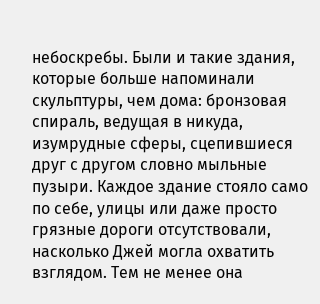небоскребы. Были и такие здания, которые больше напоминали скульптуры, чем дома: бронзовая спираль, ведущая в никуда, изумрудные сферы, сцепившиеся друг с другом словно мыльные пузыри. Каждое здание стояло само по себе, улицы или даже просто грязные дороги отсутствовали, насколько Джей могла охватить взглядом. Тем не менее она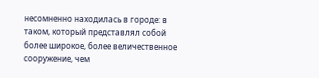несомненно находилась в городе: в таком, который представлял собой более широкое, более величественное сооружение, чем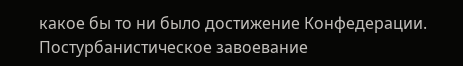какое бы то ни было достижение Конфедерации. Постурбанистическое завоевание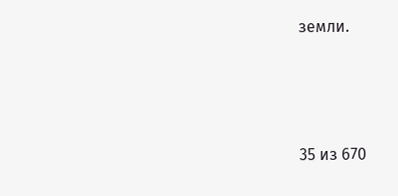земли.



35 из 670